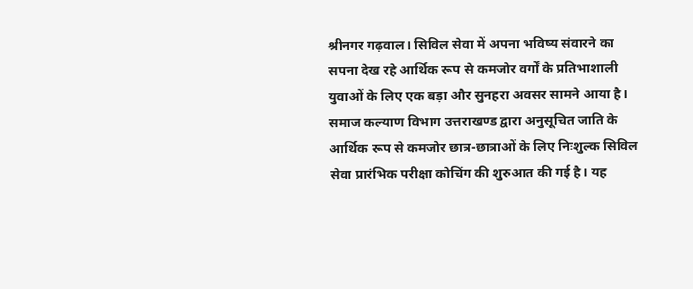श्रीनगर गढ़वाल। सिविल सेवा में अपना भविष्य संवारने का सपना देख रहे आर्थिक रूप से कमजोर वर्गों के प्रतिभाशाली युवाओं के लिए एक बड़ा और सुनहरा अवसर सामने आया है। समाज कल्याण विभाग उत्तराखण्ड द्वारा अनुसूचित जाति के आर्थिक रूप से कमजोर छात्र-छात्राओं के लिए निःशुल्क सिविल सेवा प्रारंभिक परीक्षा कोचिंग की शुरुआत की गई है। यह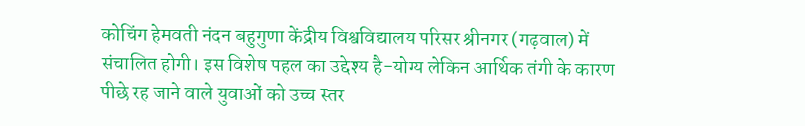कोचिंग हेमवती नंदन बहुगुणा केंद्रीय विश्वविद्यालय परिसर श्रीनगर (गढ़वाल) में संचालित होगी। इस विशेष पहल का उद्देश्य है-योग्य लेकिन आर्थिक तंगी के कारण पीछे रह जाने वाले युवाओं को उच्च स्तर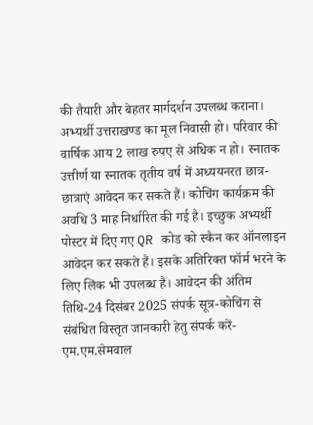की तैयारी और बेहतर मार्गदर्शन उपलब्ध कराना। अभ्यर्थी उत्तराखण्ड का मूल निवासी हो। परिवार की वार्षिक आय 2 लाख रुपए से अधिक न हो। स्नातक उत्तीर्ण या स्नातक तृतीय वर्ष में अध्ययनरत छात्र-छात्राएं आवेदन कर सकते हैं। कोचिंग कार्यक्रम की अवधि 3 माह निर्धारित की गई है। इच्छुक अभ्यर्थी पोस्टर में दिए गए QR कोड को स्कैन कर ऑनलाइन आवेदन कर सकते हैं। इसके अतिरिक्त फॉर्म भरने के लिए लिंक भी उपलब्ध है। आवेदन की अंतिम तिथि-24 दिसंबर 2025 संपर्क सूत्र-कोचिंग से संबंधित विस्तृत जानकारी हेतु संपर्क करें-एम.एम.सेमवाल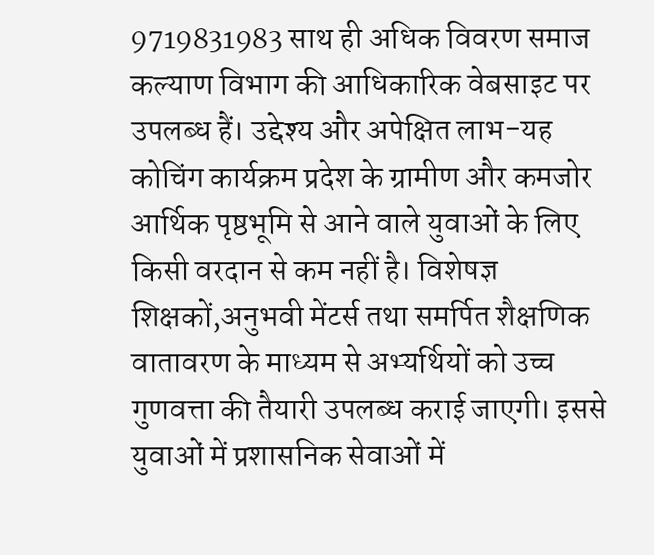9719831983 साथ ही अधिक विवरण समाज कल्याण विभाग की आधिकारिक वेबसाइट पर उपलब्ध हैं। उद्देश्य और अपेक्षित लाभ-यह कोचिंग कार्यक्रम प्रदेश के ग्रामीण और कमजोर आर्थिक पृष्ठभूमि से आने वाले युवाओं के लिए किसी वरदान से कम नहीं है। विशेषज्ञ शिक्षकों,अनुभवी मेंटर्स तथा समर्पित शैक्षणिक वातावरण के माध्यम से अभ्यर्थियों को उच्च गुणवत्ता की तैयारी उपलब्ध कराई जाएगी। इससे युवाओं में प्रशासनिक सेवाओं में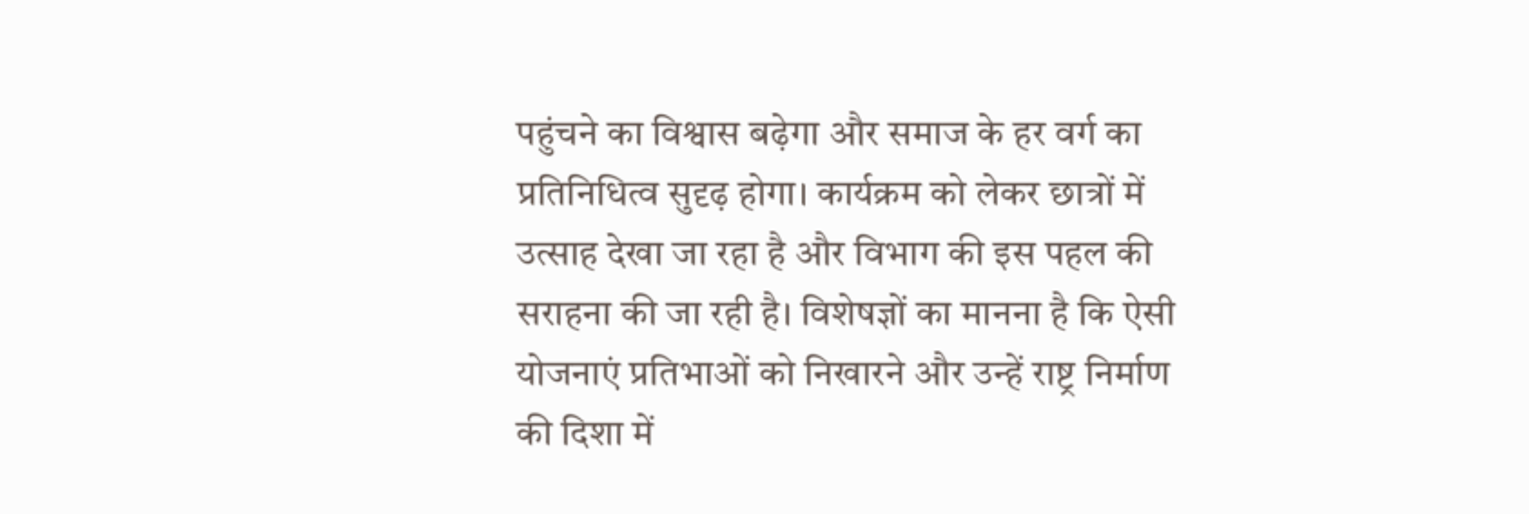पहुंचने का विश्वास बढ़ेगा और समाज के हर वर्ग का प्रतिनिधित्व सुदृढ़ होगा। कार्यक्रम को लेकर छात्रों में उत्साह देखा जा रहा है और विभाग की इस पहल की सराहना की जा रही है। विशेषज्ञों का मानना है कि ऐसी योजनाएं प्रतिभाओं को निखारने और उन्हें राष्ट्र निर्माण की दिशा में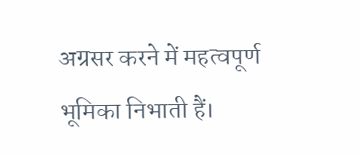अग्रसर करने में महत्वपूर्ण भूमिका निभाती हैं।